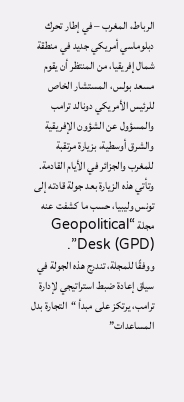الرباط، المغرب – في إطار تحرك دبلوماسي أمريكي جديد في منطقة شمال إفريقيا، من المنتظر أن يقوم مسعد بولس، المستشار الخاص للرئيس الأمريكي دونالد ترامب والمسؤول عن الشؤون الإفريقية والشرق أوسطية، بزيارة مرتقبة للمغرب والجزائر في الأيام القادمة. وتأتي هذه الزيارة بعد جولة قادته إلى تونس وليبيا، حسب ما كشفت عنه مجلة “Geopolitical Desk (GPD)”.
ووفقًا للمجلة، تندرج هذه الجولة في سياق إعادة ضبط استراتيجي لإدارة ترامب، يرتكز على مبدأ “التجارة بدل المساعدات”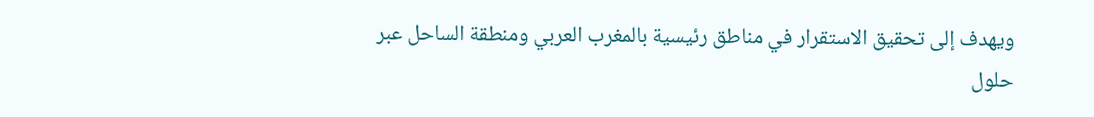ويهدف إلى تحقيق الاستقرار في مناطق رئيسية بالمغرب العربي ومنطقة الساحل عبر حلول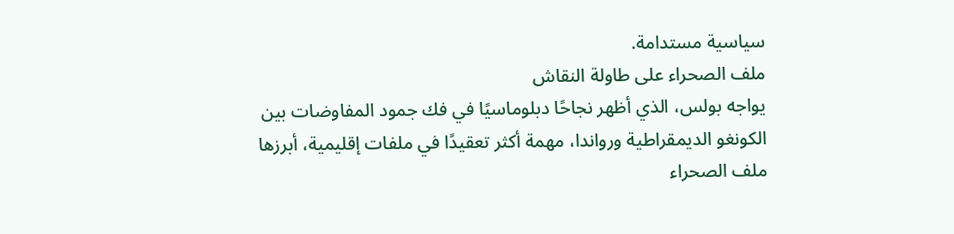سياسية مستدامة.
ملف الصحراء على طاولة النقاش
يواجه بولس، الذي أظهر نجاحًا دبلوماسيًا في فك جمود المفاوضات بين الكونغو الديمقراطية ورواندا، مهمة أكثر تعقيدًا في ملفات إقليمية، أبرزها ملف الصحراء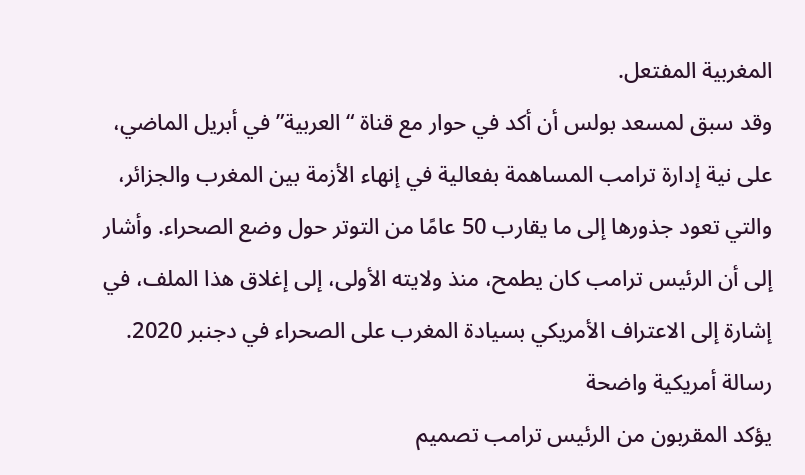المغربية المفتعل.
وقد سبق لمسعد بولس أن أكد في حوار مع قناة “العربية” في أبريل الماضي، على نية إدارة ترامب المساهمة بفعالية في إنهاء الأزمة بين المغرب والجزائر، والتي تعود جذورها إلى ما يقارب 50 عامًا من التوتر حول وضع الصحراء. وأشار إلى أن الرئيس ترامب كان يطمح، منذ ولايته الأولى، إلى إغلاق هذا الملف، في إشارة إلى الاعتراف الأمريكي بسيادة المغرب على الصحراء في دجنبر 2020.
رسالة أمريكية واضحة
يؤكد المقربون من الرئيس ترامب تصميم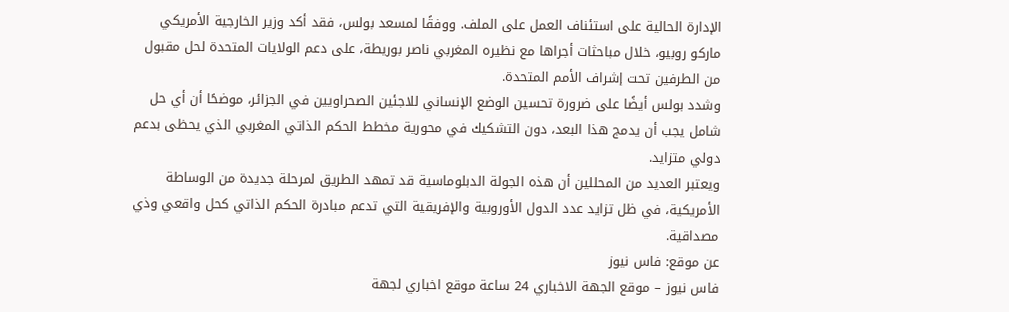الإدارة الحالية على استئناف العمل على الملف. ووفقًا لمسعد بولس، فقد أكد وزير الخارجية الأمريكي ماركو روبيو، خلال مباحثات أجراها مع نظيره المغربي ناصر بوريطة، على دعم الولايات المتحدة لحل مقبول من الطرفين تحت إشراف الأمم المتحدة.
وشدد بولس أيضًا على ضرورة تحسين الوضع الإنساني للاجئين الصحراويين في الجزائر، موضحًا أن أي حل شامل يجب أن يدمج هذا البعد، دون التشكيك في محورية مخطط الحكم الذاتي المغربي الذي يحظى بدعم دولي متزايد.
ويعتبر العديد من المحللين أن هذه الجولة الدبلوماسية قد تمهد الطريق لمرحلة جديدة من الوساطة الأمريكية، في ظل تزايد عدد الدول الأوروبية والإفريقية التي تدعم مبادرة الحكم الذاتي كحل واقعي وذي مصداقية.
عن موقع: فاس نيوز
فاس نيوز – موقع الجهة الاخباري 24 ساعة موقع اخباري لجهة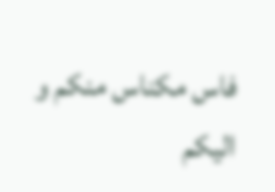فاس مكناس منكم و اليكم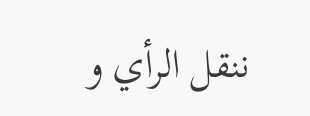ننقل الرأي و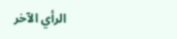الرأي الآخر